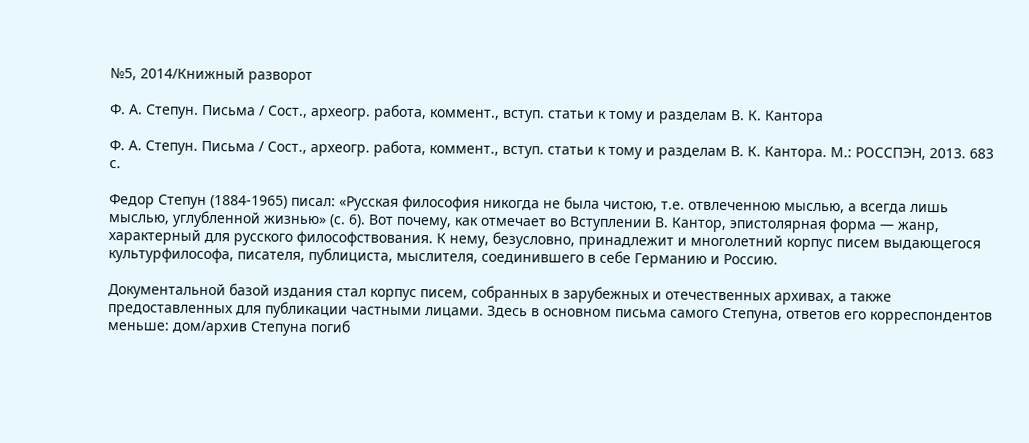№5, 2014/Книжный разворот

Ф. А. Степун. Письма / Сост., археогр. работа, коммент., вступ. статьи к тому и разделам В. К. Кантора

Ф. А. Степун. Письма / Сост., археогр. работа, коммент., вступ. статьи к тому и разделам В. К. Кантора. М.: РОССПЭН, 2013. 683 с.

Федор Степун (1884-1965) писал: «Русская философия никогда не была чистою, т.е. отвлеченною мыслью, а всегда лишь мыслью, углубленной жизнью» (с. 6). Вот почему, как отмечает во Вступлении В. Кантор, эпистолярная форма — жанр, характерный для русского философствования. К нему, безусловно, принадлежит и многолетний корпус писем выдающегося культурфилософа, писателя, публициста, мыслителя, соединившего в себе Германию и Россию.

Документальной базой издания стал корпус писем, собранных в зарубежных и отечественных архивах, а также предоставленных для публикации частными лицами. Здесь в основном письма самого Степуна, ответов его корреспондентов меньше: дом/архив Степуна погиб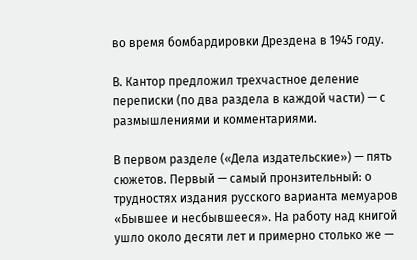во время бомбардировки Дрездена в 1945 году.

В. Кантор предложил трехчастное деление переписки (по два раздела в каждой части) — с размышлениями и комментариями.

В первом разделе («Дела издательские») — пять сюжетов. Первый — самый пронзительный: о трудностях издания русского варианта мемуаров «Бывшее и несбывшееся». На работу над книгой ушло около десяти лет и примерно столько же —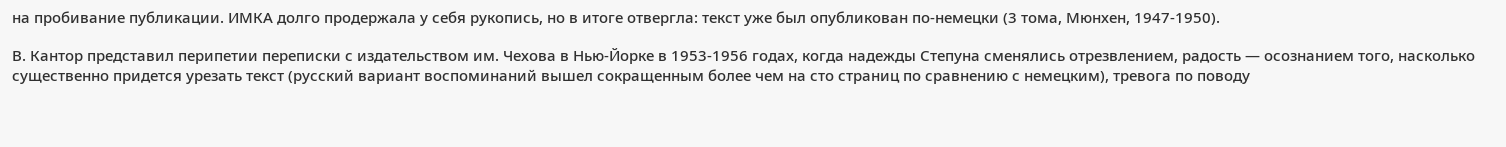на пробивание публикации. ИМКА долго продержала у себя рукопись, но в итоге отвергла: текст уже был опубликован по-немецки (3 тома, Мюнхен, 1947-1950).

В. Кантор представил перипетии переписки с издательством им. Чехова в Нью-Йорке в 1953-1956 годах, когда надежды Степуна сменялись отрезвлением, радость — осознанием того, насколько существенно придется урезать текст (русский вариант воспоминаний вышел сокращенным более чем на сто страниц по сравнению с немецким), тревога по поводу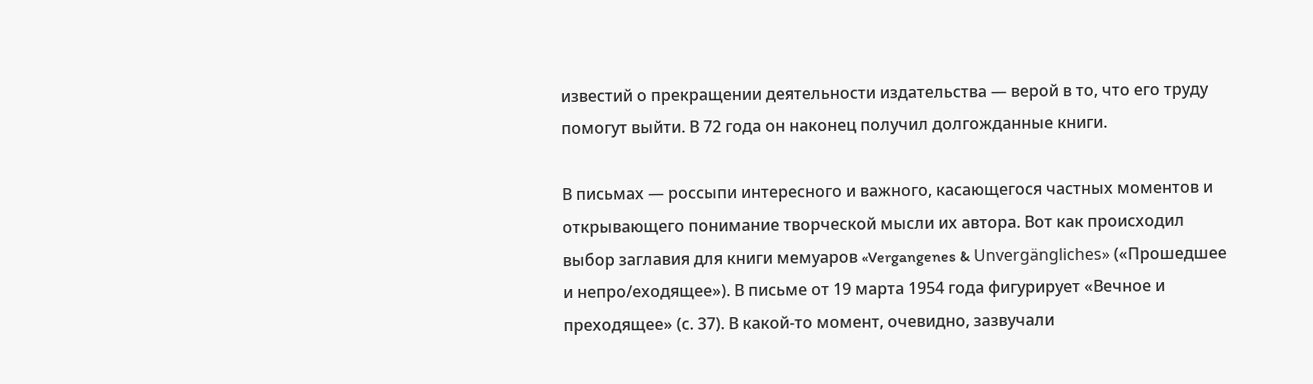известий о прекращении деятельности издательства — верой в то, что его труду помогут выйти. В 72 года он наконец получил долгожданные книги.

В письмах — россыпи интересного и важного, касающегося частных моментов и открывающего понимание творческой мысли их автора. Вот как происходил выбор заглавия для книги мемуаров «Vergangenes & Unvergängliches» («Прошедшее и непро/еходящее»). В письме от 19 марта 1954 года фигурирует «Вечное и преходящее» (с. 37). В какой-то момент, очевидно, зазвучали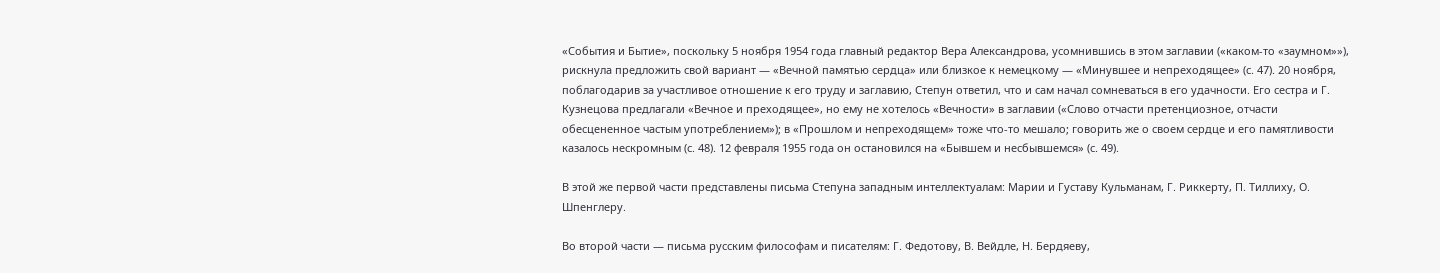«События и Бытие», поскольку 5 ноября 1954 года главный редактор Вера Александрова, усомнившись в этом заглавии («каком-то «заумном»»), рискнула предложить свой вариант — «Вечной памятью сердца» или близкое к немецкому — «Минувшее и непреходящее» (с. 47). 20 ноября, поблагодарив за участливое отношение к его труду и заглавию, Степун ответил, что и сам начал сомневаться в его удачности. Его сестра и Г. Кузнецова предлагали «Вечное и преходящее», но ему не хотелось «Вечности» в заглавии («Слово отчасти претенциозное, отчасти обесцененное частым употреблением»); в «Прошлом и непреходящем» тоже что-то мешало; говорить же о своем сердце и его памятливости казалось нескромным (с. 48). 12 февраля 1955 года он остановился на «Бывшем и несбывшемся» (с. 49).

В этой же первой части представлены письма Степуна западным интеллектуалам: Марии и Густаву Кульманам, Г. Риккерту, П. Тиллиху, О. Шпенглеру.

Во второй части — письма русским философам и писателям: Г. Федотову, В. Вейдле, Н. Бердяеву,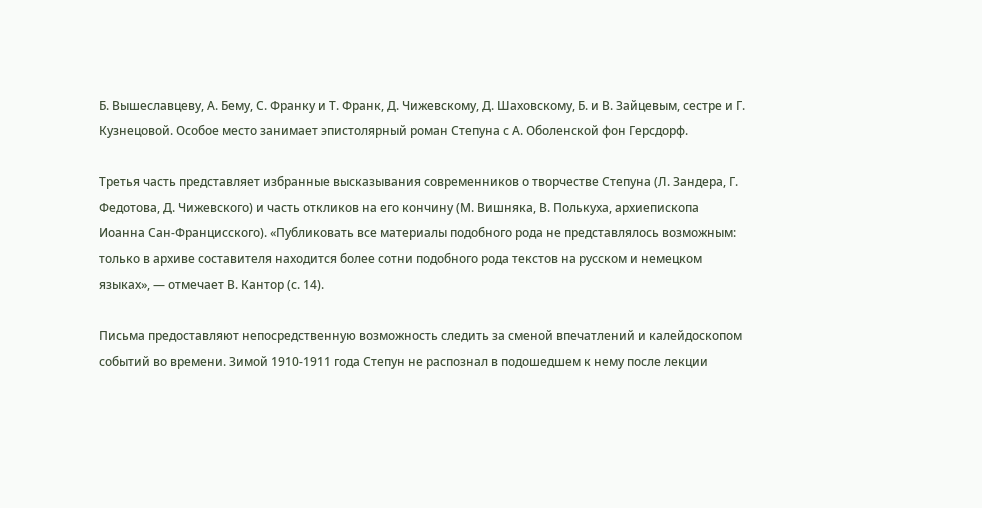Б. Вышеславцеву, А. Бему, С. Франку и Т. Франк, Д. Чижевскому, Д. Шаховскому, Б. и В. Зайцевым, сестре и Г. Кузнецовой. Особое место занимает эпистолярный роман Степуна с А. Оболенской фон Герсдорф.

Третья часть представляет избранные высказывания современников о творчестве Степуна (Л. Зандера, Г. Федотова, Д. Чижевского) и часть откликов на его кончину (М. Вишняка, В. Полькуха, архиепископа Иоанна Сан-Францисского). «Публиковать все материалы подобного рода не представлялось возможным: только в архиве составителя находится более сотни подобного рода текстов на русском и немецком языках», — отмечает В. Кантор (с. 14).

Письма предоставляют непосредственную возможность следить за сменой впечатлений и калейдоскопом событий во времени. Зимой 1910-1911 года Степун не распознал в подошедшем к нему после лекции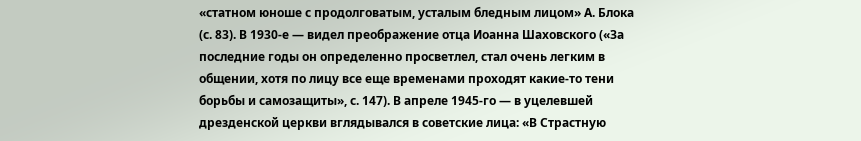«статном юноше с продолговатым, усталым бледным лицом» А. Блока (с. 83). В 1930-е — видел преображение отца Иоанна Шаховского («За последние годы он определенно просветлел, стал очень легким в общении, хотя по лицу все еще временами проходят какие-то тени борьбы и самозащиты», с. 147). В апреле 1945-го — в уцелевшей дрезденской церкви вглядывался в советские лица: «В Страстную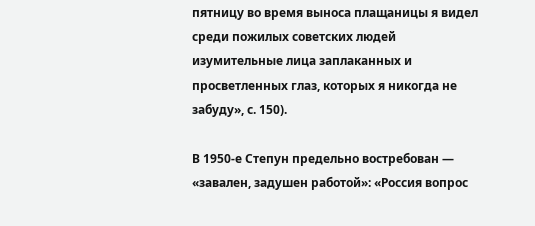пятницу во время выноса плащаницы я видел среди пожилых советских людей изумительные лица заплаканных и просветленных глаз, которых я никогда не забуду», с. 150).

В 1950-е Степун предельно востребован — «завален, задушен работой»: «Россия вопрос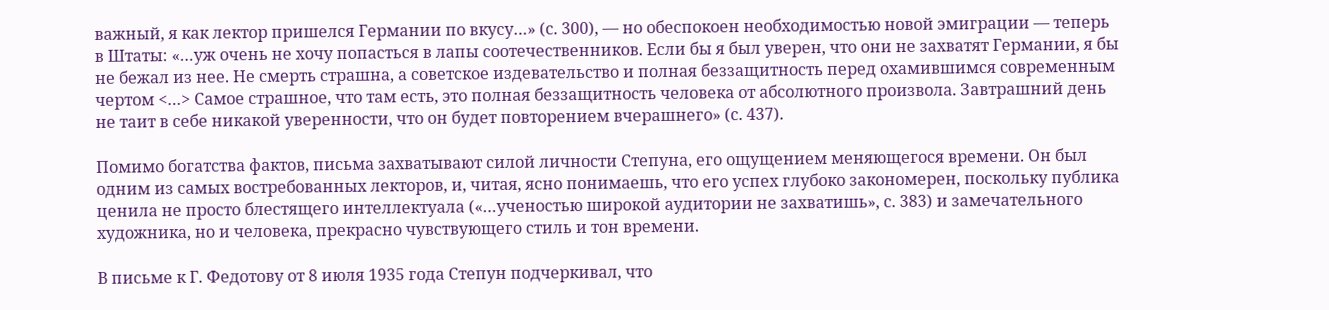важный, я как лектор пришелся Германии по вкусу…» (с. 300), — но обеспокоен необходимостью новой эмиграции — теперь в Штаты: «…уж очень не хочу попасться в лапы соотечественников. Если бы я был уверен, что они не захватят Германии, я бы не бежал из нее. Не смерть страшна, а советское издевательство и полная беззащитность перед охамившимся современным чертом <…> Самое страшное, что там есть, это полная беззащитность человека от абсолютного произвола. Завтрашний день не таит в себе никакой уверенности, что он будет повторением вчерашнего» (с. 437).

Помимо богатства фактов, письма захватывают силой личности Степуна, его ощущением меняющегося времени. Он был одним из самых востребованных лекторов, и, читая, ясно понимаешь, что его успех глубоко закономерен, поскольку публика ценила не просто блестящего интеллектуала («…ученостью широкой аудитории не захватишь», с. 383) и замечательного художника, но и человека, прекрасно чувствующего стиль и тон времени.

В письме к Г. Федотову от 8 июля 1935 года Степун подчеркивал, что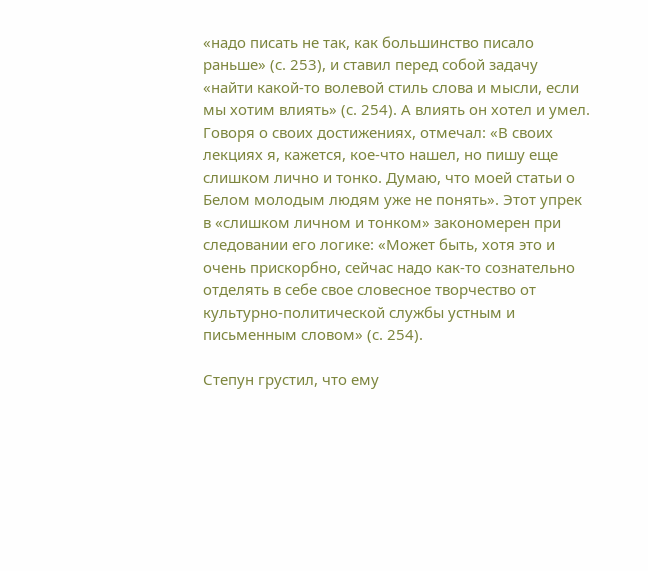«надо писать не так, как большинство писало раньше» (с. 253), и ставил перед собой задачу «найти какой-то волевой стиль слова и мысли, если мы хотим влиять» (с. 254). А влиять он хотел и умел. Говоря о своих достижениях, отмечал: «В своих лекциях я, кажется, кое-что нашел, но пишу еще слишком лично и тонко. Думаю, что моей статьи о Белом молодым людям уже не понять». Этот упрек в «слишком личном и тонком» закономерен при следовании его логике: «Может быть, хотя это и очень прискорбно, сейчас надо как-то сознательно отделять в себе свое словесное творчество от культурно-политической службы устным и письменным словом» (с. 254).

Степун грустил, что ему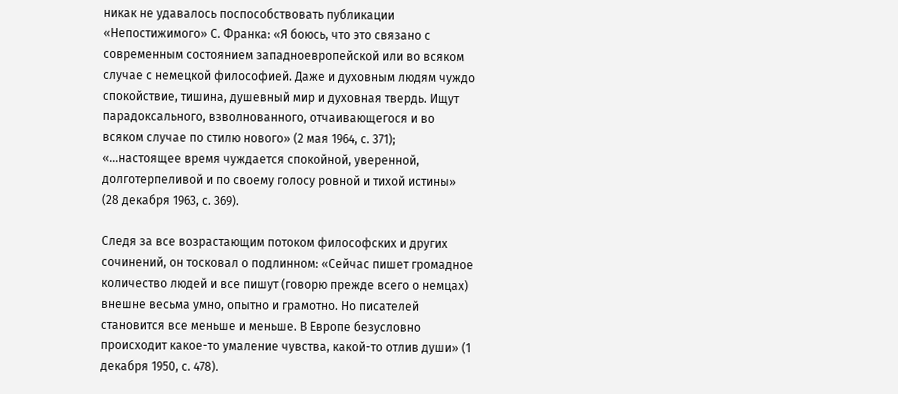никак не удавалось поспособствовать публикации «Непостижимого» С. Франка: «Я боюсь, что это связано с современным состоянием западноевропейской или во всяком случае с немецкой философией. Даже и духовным людям чуждо спокойствие, тишина, душевный мир и духовная твердь. Ищут парадоксального, взволнованного, отчаивающегося и во всяком случае по стилю нового» (2 мая 1964, с. 371); «…настоящее время чуждается спокойной, уверенной, долготерпеливой и по своему голосу ровной и тихой истины» (28 декабря 1963, с. 369).

Следя за все возрастающим потоком философских и других сочинений, он тосковал о подлинном: «Сейчас пишет громадное количество людей и все пишут (говорю прежде всего о немцах) внешне весьма умно, опытно и грамотно. Но писателей становится все меньше и меньше. В Европе безусловно происходит какое-то умаление чувства, какой-то отлив души» (1 декабря 1950, с. 478).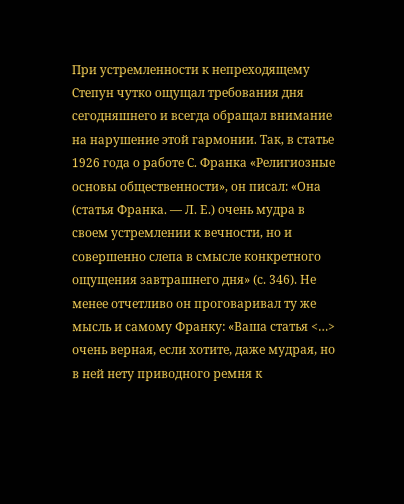При устремленности к непреходящему Степун чутко ощущал требования дня сегодняшнего и всегда обращал внимание на нарушение этой гармонии. Так, в статье 1926 года о работе С. Франка «Религиозные основы общественности», он писал: «Она (статья Франка. — Л. Е.) очень мудра в своем устремлении к вечности, но и совершенно слепа в смысле конкретного ощущения завтрашнего дня» (с. 346). Не менее отчетливо он проговаривал ту же мысль и самому Франку: «Ваша статья <…> очень верная, если хотите, даже мудрая, но в ней нету приводного ремня к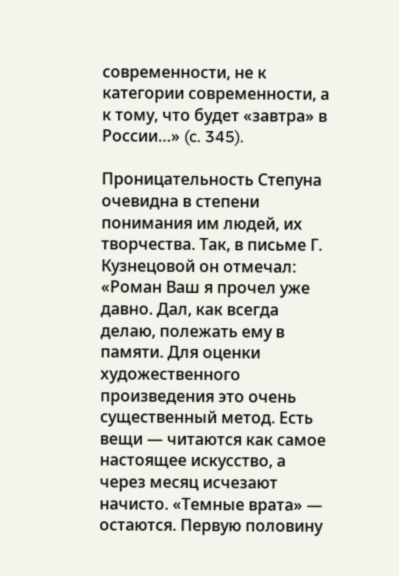современности, не к категории современности, а к тому, что будет «завтра» в России…» (c. 345).

Проницательность Степуна очевидна в степени понимания им людей, их творчества. Так, в письме Г. Кузнецовой он отмечал: «Роман Ваш я прочел уже давно. Дал, как всегда делаю, полежать ему в памяти. Для оценки художественного произведения это очень существенный метод. Есть вещи — читаются как самое настоящее искусство, а через месяц исчезают начисто. «Темные врата» — остаются. Первую половину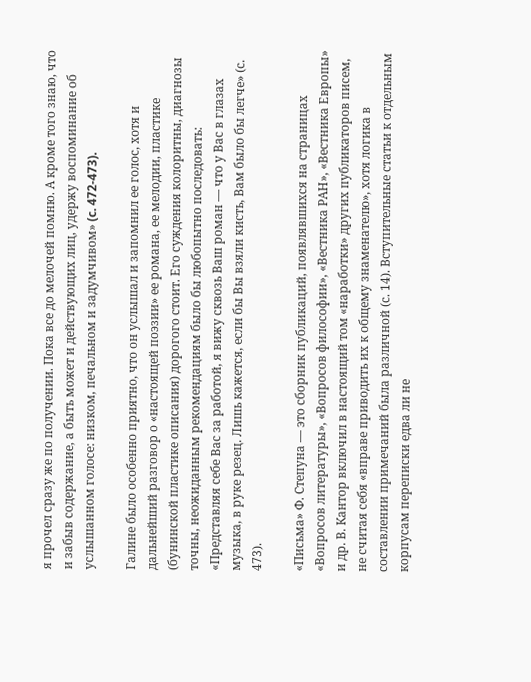я прочел сразу же по получении. Пока все до мелочей помню. А кроме того знаю, что и забыв содержание, а быть может и действующих лиц, удержу воспоминание об услышанном голосе: низком, печальном и задумчивом» (c. 472-473).

Галине было особенно приятно, что он услышал и запомнил ее голос, хотя и дальнейший разговор о «настоящей поэзии» ее романа, ее мелодии, пластике (бунинской пластике описания) дорогого стоит. Его суждения колоритны, диагнозы точны, неожиданным рекомендациям было бы любопытно последовать: «Представляя себе Вас за работой, я вижу сквозь Ваш роман — что у Вас в глазах музыка, в руке резец. Лишь кажется, если бы Вы взяли кисть, Вам было бы легче» (с. 473).

«Письма» Ф. Степуна — это сборник публикаций, появлявшихся на страницах «Вопросов литературы», «Вопросов философии», «Вестника РАН», «Вестника Европы» и др. В. Кантор включил в настоящий том «наработки» других публикаторов писем, не считая себя «вправе приводить их к общему знаменателю», хотя логика в составлении примечаний была различной (с. 14). Вступительные статьи к отдельным корпусам переписки едва ли не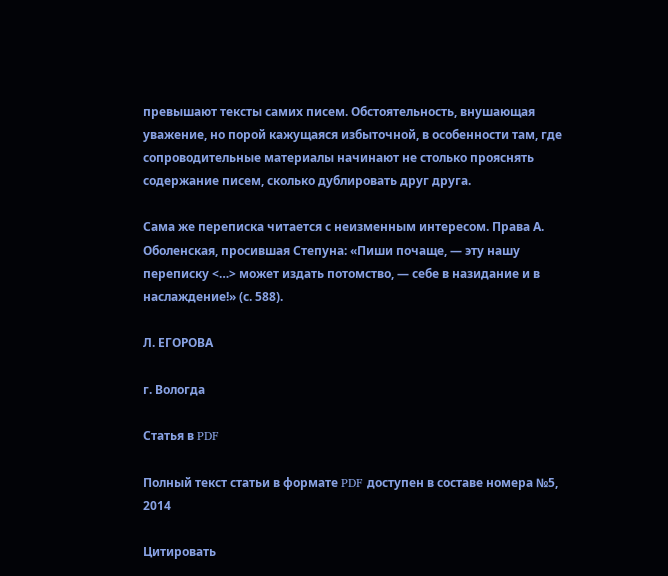превышают тексты самих писем. Обстоятельность, внушающая уважение, но порой кажущаяся избыточной, в особенности там, где сопроводительные материалы начинают не столько прояснять содержание писем, сколько дублировать друг друга.

Сама же переписка читается с неизменным интересом. Права А. Оболенская, просившая Степуна: «Пиши почаще, — эту нашу переписку <…> может издать потомство, — себе в назидание и в наслаждение!» (с. 588).

Л. ЕГОРОВА

г. Вологда

Статья в PDF

Полный текст статьи в формате PDF доступен в составе номера №5, 2014

Цитировать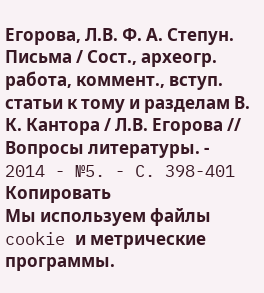Егорова, Л.В. Ф. А. Степун. Письма / Сост., археогр. работа, коммент., вступ. статьи к тому и разделам В. К. Кантора / Л.В. Егорова // Вопросы литературы. - 2014 - №5. - C. 398-401
Копировать
Мы используем файлы cookie и метрические программы.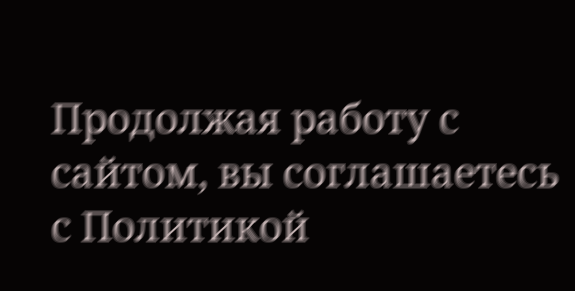Продолжая работу с сайтом, вы соглашаетесь с Политикой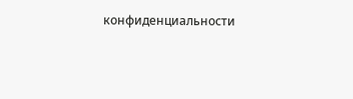конфиденциальности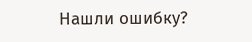Нашли ошибку?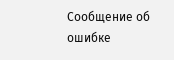Сообщение об ошибке